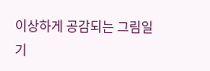이상하게 공감되는 그림일기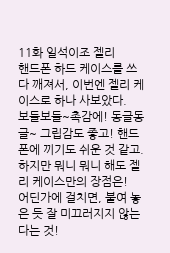11화 일석이조 젤리
핸드폰 하드 케이스를 쓰다 깨져서, 이번엔 젤리 케이스로 하나 사보았다.
보들보들~촉감에! 동글동글~ 그립감도 좋고! 핸드폰에 끼기도 쉬운 것 같고. 하지만 뭐니 뭐니 해도 젤리 케이스만의 장점은!
어딘가에 걸치면, 붙여 놓은 듯 잘 미끄러지지 않는다는 것!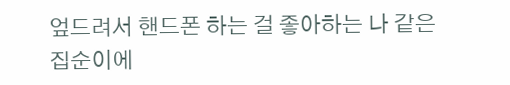엎드려서 핸드폰 하는 걸 좋아하는 나 같은 집순이에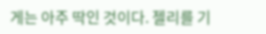게는 아주 딱인 것이다. 젤리를 기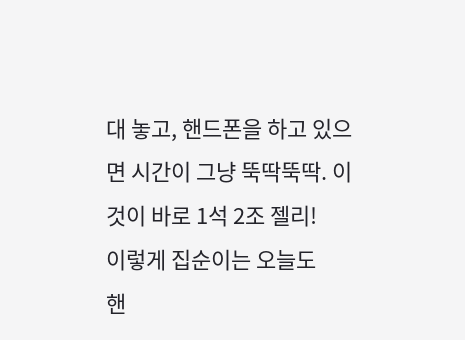대 놓고, 핸드폰을 하고 있으면 시간이 그냥 뚝딱뚝딱. 이것이 바로 1석 2조 젤리!
이렇게 집순이는 오늘도
핸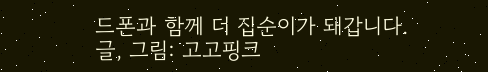드폰과 함께 더 집순이가 돼갑니다.
글, 그림: 고고핑크